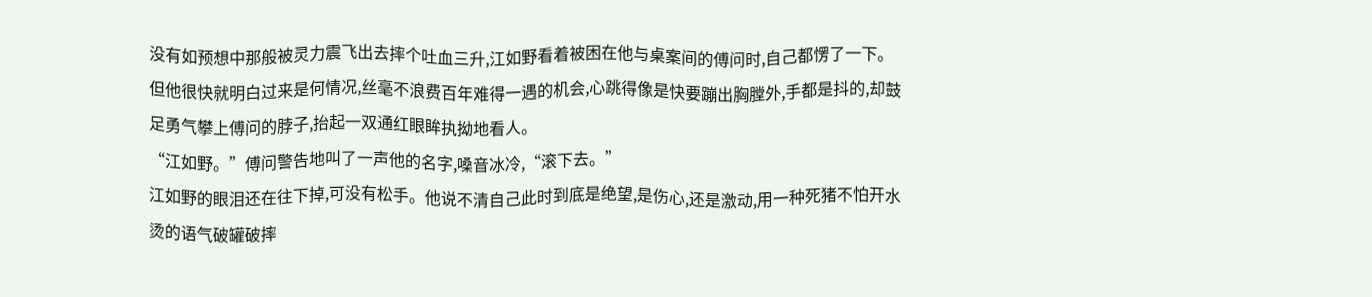没有如预想中那般被灵力震飞出去摔个吐血三升,江如野看着被困在他与桌案间的傅问时,自己都愣了一下。
但他很快就明白过来是何情况,丝毫不浪费百年难得一遇的机会,心跳得像是快要蹦出胸膛外,手都是抖的,却鼓足勇气攀上傅问的脖子,抬起一双通红眼眸执拗地看人。
“江如野。”傅问警告地叫了一声他的名字,嗓音冰冷,“滚下去。”
江如野的眼泪还在往下掉,可没有松手。他说不清自己此时到底是绝望,是伤心,还是激动,用一种死猪不怕开水烫的语气破罐破摔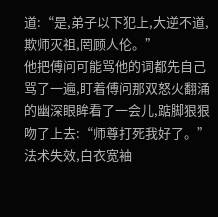道:“是,弟子以下犯上,大逆不道,欺师灭祖,罔顾人伦。”
他把傅问可能骂他的词都先自己骂了一遍,盯着傅问那双怒火翻涌的幽深眼眸看了一会儿,踮脚狠狠吻了上去:“师尊打死我好了。”
法术失效,白衣宽袖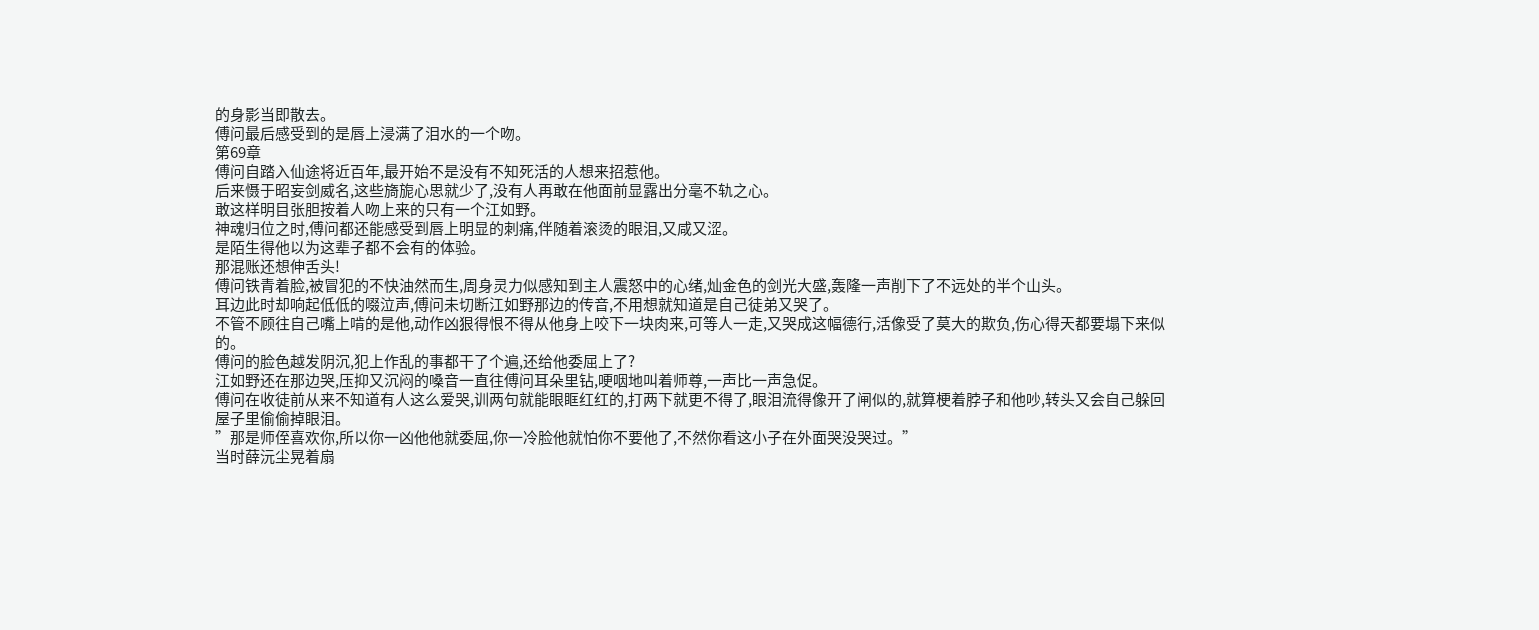的身影当即散去。
傅问最后感受到的是唇上浸满了泪水的一个吻。
第69章
傅问自踏入仙途将近百年,最开始不是没有不知死活的人想来招惹他。
后来慑于昭妄剑威名,这些旖旎心思就少了,没有人再敢在他面前显露出分毫不轨之心。
敢这样明目张胆按着人吻上来的只有一个江如野。
神魂归位之时,傅问都还能感受到唇上明显的刺痛,伴随着滚烫的眼泪,又咸又涩。
是陌生得他以为这辈子都不会有的体验。
那混账还想伸舌头!
傅问铁青着脸,被冒犯的不快油然而生,周身灵力似感知到主人震怒中的心绪,灿金色的剑光大盛,轰隆一声削下了不远处的半个山头。
耳边此时却响起低低的啜泣声,傅问未切断江如野那边的传音,不用想就知道是自己徒弟又哭了。
不管不顾往自己嘴上啃的是他,动作凶狠得恨不得从他身上咬下一块肉来,可等人一走,又哭成这幅德行,活像受了莫大的欺负,伤心得天都要塌下来似的。
傅问的脸色越发阴沉,犯上作乱的事都干了个遍,还给他委屈上了?
江如野还在那边哭,压抑又沉闷的嗓音一直往傅问耳朵里钻,哽咽地叫着师尊,一声比一声急促。
傅问在收徒前从来不知道有人这么爱哭,训两句就能眼眶红红的,打两下就更不得了,眼泪流得像开了闸似的,就算梗着脖子和他吵,转头又会自己躲回屋子里偷偷掉眼泪。
”那是师侄喜欢你,所以你一凶他他就委屈,你一冷脸他就怕你不要他了,不然你看这小子在外面哭没哭过。”
当时薛沅尘晃着扇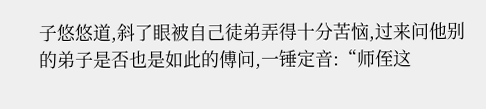子悠悠道,斜了眼被自己徒弟弄得十分苦恼,过来问他别的弟子是否也是如此的傅问,一锤定音:“师侄这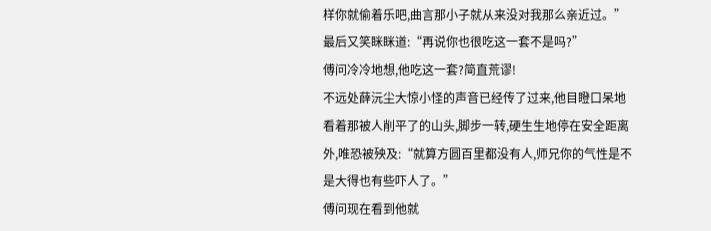样你就偷着乐吧,曲言那小子就从来没对我那么亲近过。”
最后又笑眯眯道:“再说你也很吃这一套不是吗?”
傅问冷冷地想,他吃这一套?简直荒谬!
不远处薛沅尘大惊小怪的声音已经传了过来,他目瞪口呆地看着那被人削平了的山头,脚步一转,硬生生地停在安全距离外,唯恐被殃及:“就算方圆百里都没有人,师兄你的气性是不是大得也有些吓人了。”
傅问现在看到他就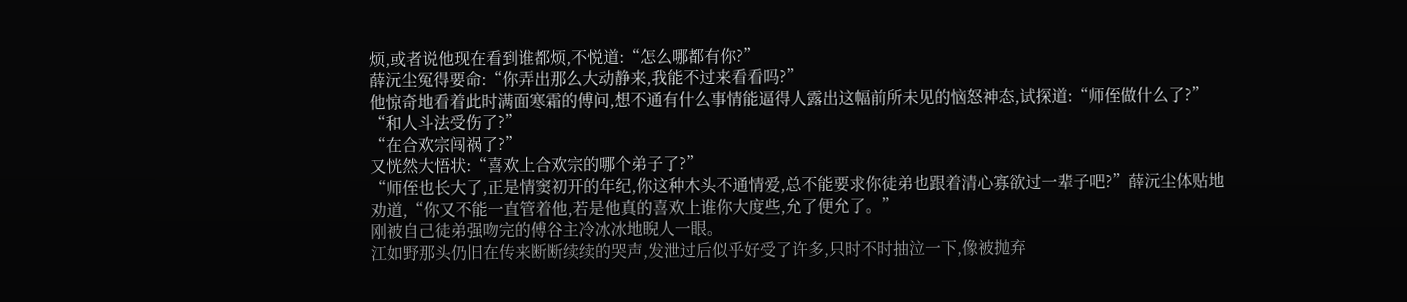烦,或者说他现在看到谁都烦,不悦道:“怎么哪都有你?”
薛沅尘冤得要命:“你弄出那么大动静来,我能不过来看看吗?”
他惊奇地看着此时满面寒霜的傅问,想不通有什么事情能逼得人露出这幅前所未见的恼怒神态,试探道:“师侄做什么了?”
“和人斗法受伤了?”
“在合欢宗闯祸了?”
又恍然大悟状:“喜欢上合欢宗的哪个弟子了?”
“师侄也长大了,正是情窦初开的年纪,你这种木头不通情爱,总不能要求你徒弟也跟着清心寡欲过一辈子吧?”薛沅尘体贴地劝道,“你又不能一直管着他,若是他真的喜欢上谁你大度些,允了便允了。”
刚被自己徒弟强吻完的傅谷主冷冰冰地睨人一眼。
江如野那头仍旧在传来断断续续的哭声,发泄过后似乎好受了许多,只时不时抽泣一下,像被抛弃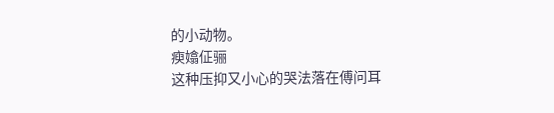的小动物。
瘐嬆佂骊
这种压抑又小心的哭法落在傅问耳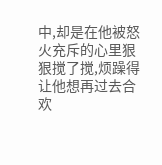中,却是在他被怒火充斥的心里狠狠搅了搅,烦躁得让他想再过去合欢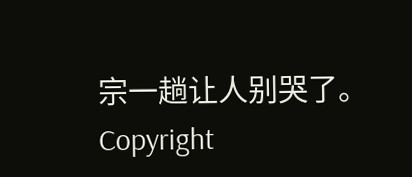宗一趟让人别哭了。
Copyright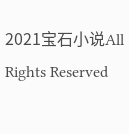2021宝石小说All Rights Reserved